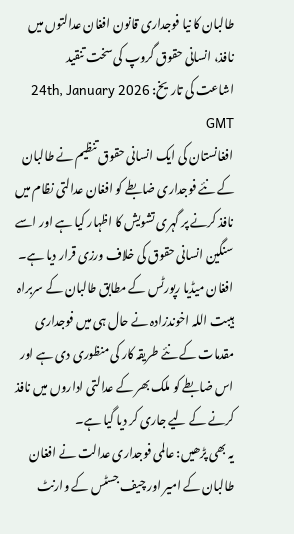طالبان کا نیا فوجداری قانون افغان عدالتوں میں نافذ، انسانی حقوق گروپ کی سخت تنقید
اشاعت کی تاریخ: 24th, January 2026 GMT
افغانستان کی ایک انسانی حقوق تنظیم نے طالبان کے نئے فوجداری ضابطے کو افغان عدالتی نظام میں نافذ کرنے پر گہری تشویش کا اظہار کیا ہے اور اسے سنگین انسانی حقوق کی خلاف ورزی قرار دیا ہے۔
افغان میڈیا رپورٹس کے مطابق طالبان کے سربراہ ہیبت اللہ اخوندزادہ نے حال ہی میں فوجداری مقدمات کے نئے طریقہ کار کی منظوری دی ہے اور اس ضابطے کو ملک بھر کے عدالتی اداروں میں نافذ کرنے کے لیے جاری کر دیا گیا ہے۔
یہ بھی پڑھیں: عالمی فوجداری عدالت نے افغان طالبان کے امیر اور چیف جسٹس کے وارنٹ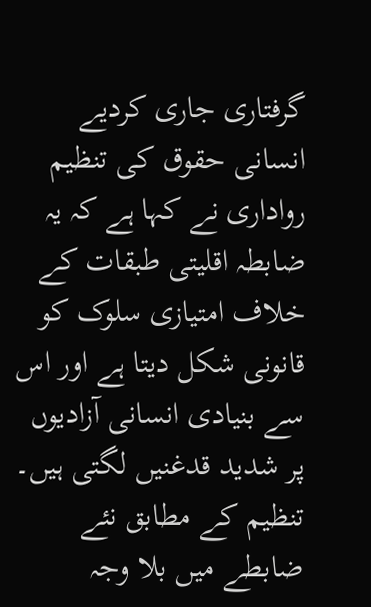گرفتاری جاری کردیے
انسانی حقوق کی تنظیم رواداری نے کہا ہے کہ یہ ضابطہ اقلیتی طبقات کے خلاف امتیازی سلوک کو قانونی شکل دیتا ہے اور اس سے بنیادی انسانی آزادیوں پر شدید قدغنیں لگتی ہیں۔ تنظیم کے مطابق نئے ضابطے میں بلا وجہ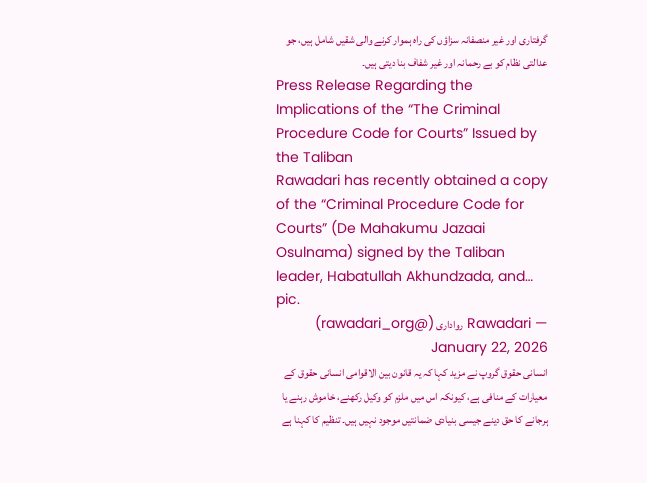گرفتاری اور غیر منصفانہ سزاؤں کی راہ ہموار کرنے والی شقیں شامل ہیں، جو عدالتی نظام کو بے رحمانہ اور غیر شفاف بنا دیتی ہیں۔
Press Release Regarding the Implications of the “The Criminal Procedure Code for Courts” Issued by the Taliban
Rawadari has recently obtained a copy of the “Criminal Procedure Code for Courts” (De Mahakumu Jazaai Osulnama) signed by the Taliban leader, Habatullah Akhundzada, and… pic.
— Rawadari رواداری (@rawadari_org) January 22, 2026
انسانی حقوق گروپ نے مزید کہا کہ یہ قانون بین الاقوامی انسانی حقوق کے معیارات کے منافی ہے، کیونکہ اس میں ملزم کو وکیل رکھنے، خاموش رہنے یا ہرجانے کا حق دینے جیسی بنیادی ضمانتیں موجود نہیں ہیں۔ تنظیم کا کہنا ہے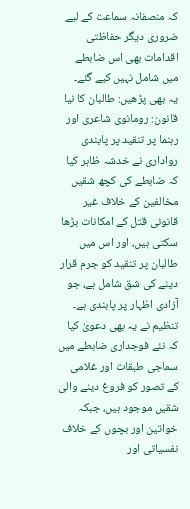کہ منصفانہ سماعت کے لیے ضروری دیگر حفاظتی اقدامات بھی اس ضابطے میں شامل نہیں کیے گئے۔
یہ بھی پڑھیں: طالبان کا نیا قانون: رومانوی شاعری اور رہنما پر تنقید پر پابندی
رواداری نے خدشہ ظاہر کیا کہ ضابطے کی کچھ شقیں مخالفین کے خلاف غیر قانونی قتل کے امکانات بڑھا سکتی ہیں، اور اس میں طالبان پر تنقید کو جرم قرار دینے کی شق شامل ہے، جو آزادی اظہار پر پابندی ہے۔
تنظیم نے یہ بھی دعویٰ کیا کہ نئے فوجداری ضابطے میں سماجی طبقات اور غلامی کے تصور کو فروغ دینے والی شقیں موجود ہیں، جبکہ خواتین اور بچوں کے خلاف نفسیاتی اور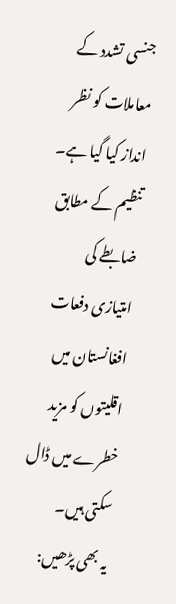جنسی تشدد کے معاملات کو نظر انداز کیا گیا ہے۔ تنظیم کے مطابق ضابطے کی امتیازی دفعات افغانستان میں اقلیتوں کو مزید خطرے میں ڈال سکتی ہیں۔
یہ بھی پڑھیں: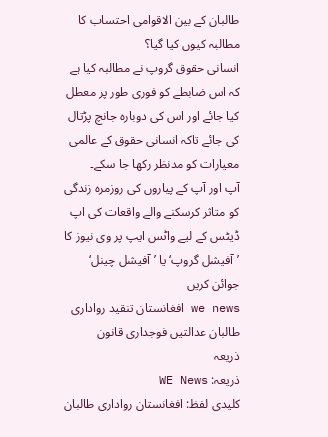طالبان کے بین الاقوامی احتساب کا مطالبہ کیوں کیا گیا؟
انسانی حقوق گروپ نے مطالبہ کیا ہے کہ اس ضابطے کو فوری طور پر معطل کیا جائے اور اس کی دوبارہ جانچ پڑتال کی جائے تاکہ انسانی حقوق کے عالمی معیارات کو مدنظر رکھا جا سکے۔
آپ اور آپ کے پیاروں کی روزمرہ زندگی کو متاثر کرسکنے والے واقعات کی اپ ڈیٹس کے لیے واٹس ایپ پر وی نیوز کا ’آفیشل گروپ‘ یا ’آفیشل چینل‘ جوائن کریں
we news افغانستان تنقید رواداری طالبان عدالتیں فوجداری قانون
ذریعہ
ذریعہ: WE News
کلیدی لفظ: افغانستان رواداری طالبان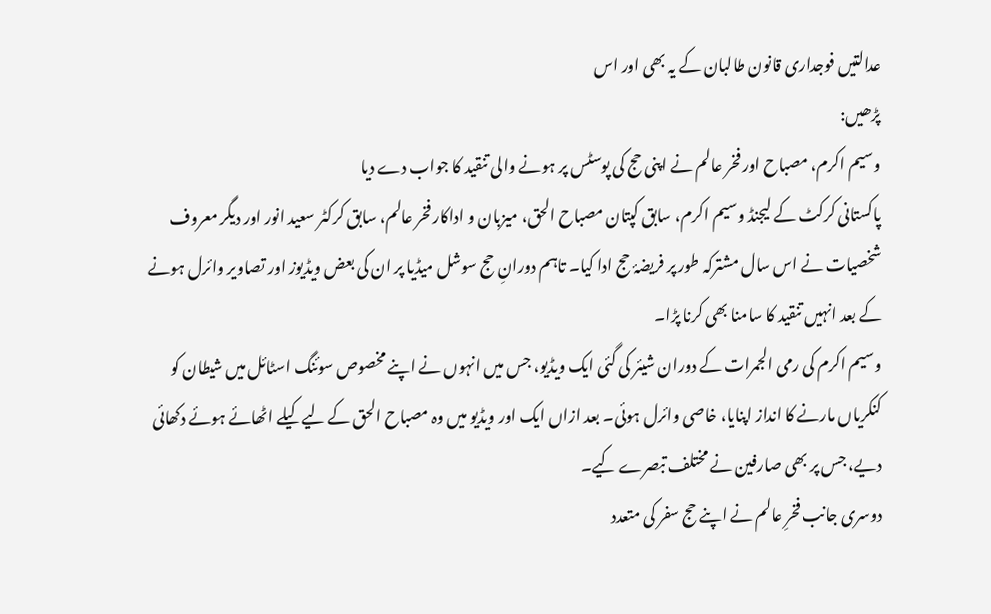عدالتیں فوجداری قانون طالبان کے یہ بھی اور اس
پڑھیں:
وسیم اکرم، مصباح اور فخر عالم نے اپنی حج کی پوسٹس پر ہونے والی تنقید کا جواب دے دیا
پاکستانی کرکٹ کے لیجنڈ وسیم اکرم، سابق کپتان مصباح الحق، میزبان و اداکار فخر عالم، سابق کرکٹر سعید انور اور دیگر معروف شخصیات نے اس سال مشترکہ طور پر فریضۂ حج ادا کیا۔ تاہم دورانِ حج سوشل میڈیا پر ان کی بعض ویڈیوز اور تصاویر وائرل ہونے کے بعد انہیں تنقید کا سامنا بھی کرنا پڑا۔
وسیم اکرم کی رمی الجمرات کے دوران شیئر کی گئی ایک ویڈیو، جس میں انہوں نے اپنے مخصوص سوئنگ اسٹائل میں شیطان کو کنکریاں مارنے کا انداز اپنایا، خاصی وائرل ہوئی۔ بعد ازاں ایک اور ویڈیو میں وہ مصباح الحق کے لیے کیلے اٹھائے ہوئے دکھائی دیے، جس پر بھی صارفین نے مختلف تبصرے کیے۔
دوسری جانب فخرِ عالم نے اپنے حج سفر کی متعدد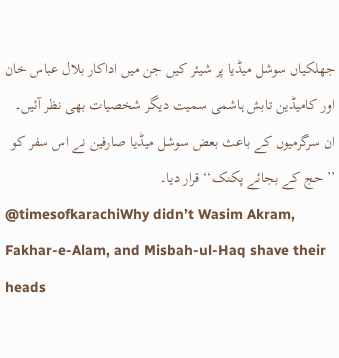جھلکیاں سوشل میڈیا پر شیئر کیں جن میں اداکار بلال عباس خان اور کامیڈین تابش ہاشمی سمیت دیگر شخصیات بھی نظر آئیں۔ ان سرگرمیوں کے باعث بعض سوشل میڈیا صارفین نے اس سفر کو ’’حج کے بجائے پکنک‘‘ قرار دیا۔
@timesofkarachiWhy didn’t Wasim Akram, Fakhar-e-Alam, and Misbah-ul-Haq shave their heads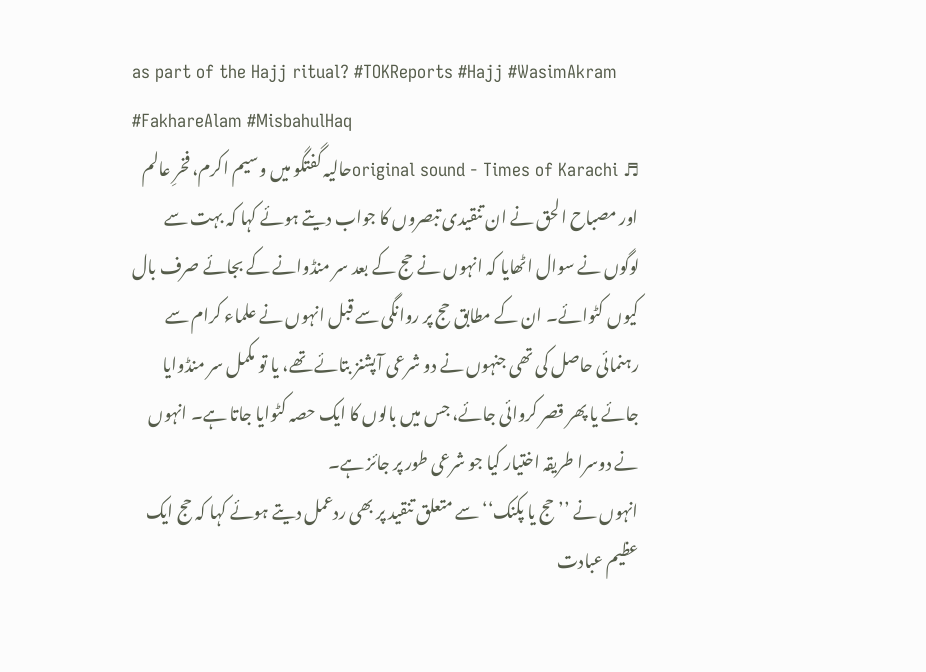as part of the Hajj ritual? #TOKReports #Hajj #WasimAkram #FakhareAlam #MisbahulHaq
♬ original sound - Times of Karachiحالیہ گفتگو میں وسیم اکرم، فخرِ عالم اور مصباح الحق نے ان تنقیدی تبصروں کا جواب دیتے ہوئے کہا کہ بہت سے لوگوں نے سوال اٹھایا کہ انہوں نے حج کے بعد سر منڈوانے کے بجائے صرف بال کیوں کٹوائے۔ ان کے مطابق حج پر روانگی سے قبل انہوں نے علماء کرام سے رہنمائی حاصل کی تھی جنہوں نے دو شرعی آپشنز بتائے تھے، یا تو مکمل سر منڈوایا جائے یا پھر قصر کروائی جائے، جس میں بالوں کا ایک حصہ کٹوایا جاتا ہے۔ انہوں نے دوسرا طریقہ اختیار کیا جو شرعی طور پر جائز ہے۔
انہوں نے ’’حج یا پکنک‘‘ سے متعلق تنقید پر بھی ردعمل دیتے ہوئے کہا کہ حج ایک عظیم عبادت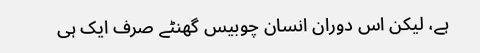ہے، لیکن اس دوران انسان چوبیس گھنٹے صرف ایک ہی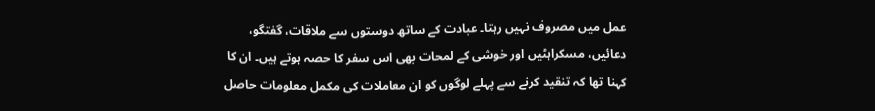عمل میں مصروف نہیں رہتا۔ عبادت کے ساتھ دوستوں سے ملاقات، گفتگو، دعائیں، مسکراہٹیں اور خوشی کے لمحات بھی اس سفر کا حصہ ہوتے ہیں۔ ان کا کہنا تھا کہ تنقید کرنے سے پہلے لوگوں کو ان معاملات کی مکمل معلومات حاصل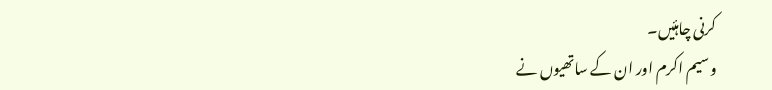کرنی چاہئیں۔
وسیم اکرم اور ان کے ساتھیوں نے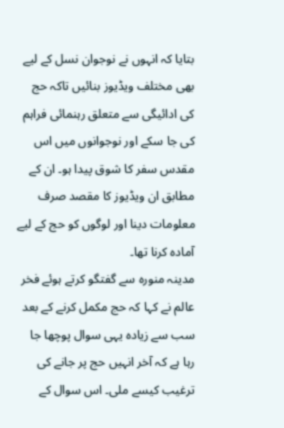بتایا کہ انہوں نے نوجوان نسل کے لیے بھی مختلف ویڈیوز بنائیں تاکہ حج کی ادائیگی سے متعلق رہنمائی فراہم کی جا سکے اور نوجوانوں میں اس مقدس سفر کا شوق پیدا ہو۔ ان کے مطابق ان ویڈیوز کا مقصد صرف معلومات دینا اور لوگوں کو حج کے لیے آمادہ کرنا تھا۔
مدینہ منورہ سے گفتگو کرتے ہوئے فخر عالم نے کہا کہ حج مکمل کرنے کے بعد سب سے زیادہ یہی سوال پوچھا جا رہا ہے کہ آخر انہیں حج پر جانے کی ترغیب کیسے ملی۔ اس سوال کے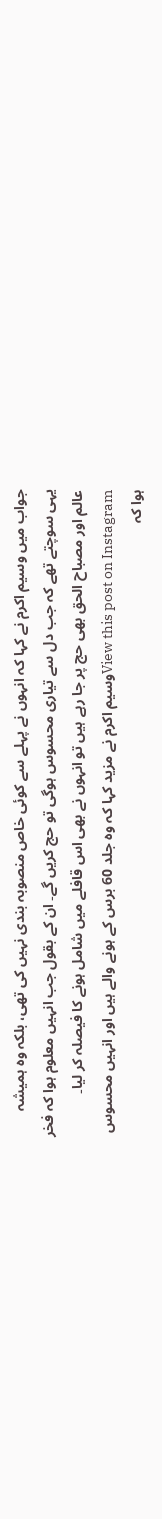جواب میں وسیم اکرم نے کہا کہ انہوں نے پہلے سے کوئی خاص منصوبہ بندی نہیں کی تھی، بلکہ وہ ہمیشہ یہی سوچتے تھے کہ جب دل سے تیاری محسوس ہوگی تو حج کریں گے۔ ان کے بقول جب انہیں معلوم ہوا کہ فخر عالم اور مصباح الحق بھی حج پر جا رہے ہیں تو انہوں نے بھی اس قافلے میں شامل ہونے کا فیصلہ کر لیا۔
View this post on Instagramوسیم اکرم نے مزید کہا کہ وہ جلد 60 برس کے ہونے والے ہیں اور انہیں محسوس ہوا کہ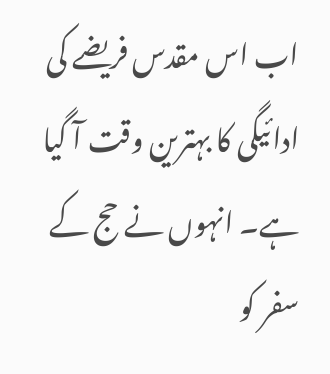اب اس مقدس فریضے کی ادائیگی کا بہترین وقت آ گیا ہے۔ انہوں نے حج کے سفر کو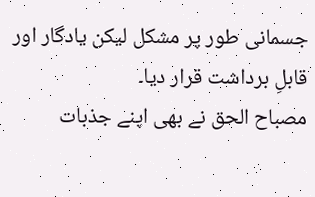جسمانی طور پر مشکل لیکن یادگار اور قابلِ برداشت قرار دیا۔
مصباح الحق نے بھی اپنے جذبات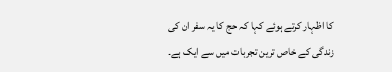کا اظہار کرتے ہوئے کہا کہ حج کا یہ سفر ان کی زندگی کے خاص ترین تجربات میں سے ایک ہے۔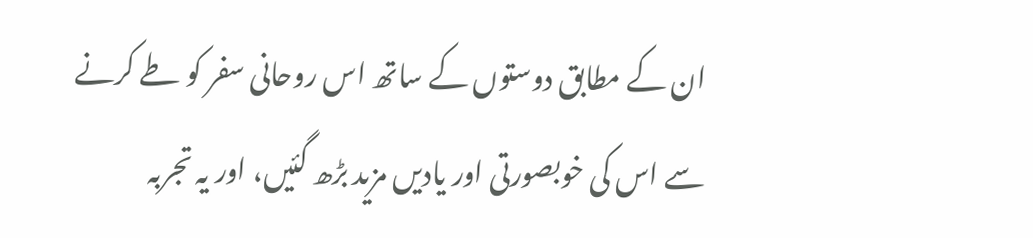ان کے مطابق دوستوں کے ساتھ اس روحانی سفر کو طے کرنے سے اس کی خوبصورتی اور یادیں مزید بڑھ گئیں، اور یہ تجربہ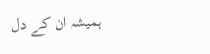ہمیشہ ان کے دل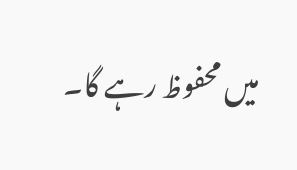میں محفوظ رہے گا۔